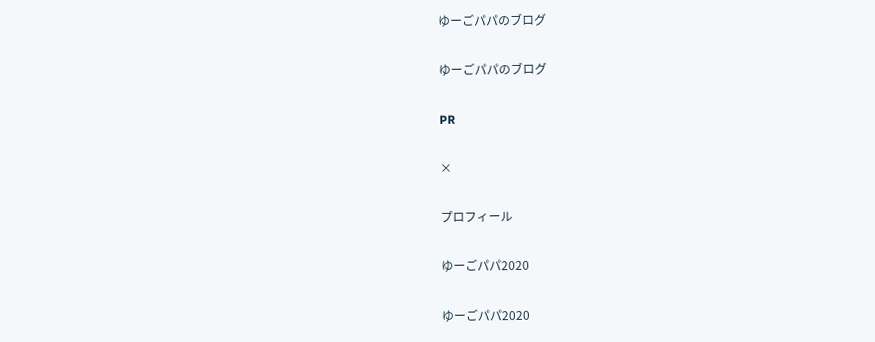ゆーごパパのブログ

ゆーごパパのブログ

PR

×

プロフィール

ゆーごパパ2020

ゆーごパパ2020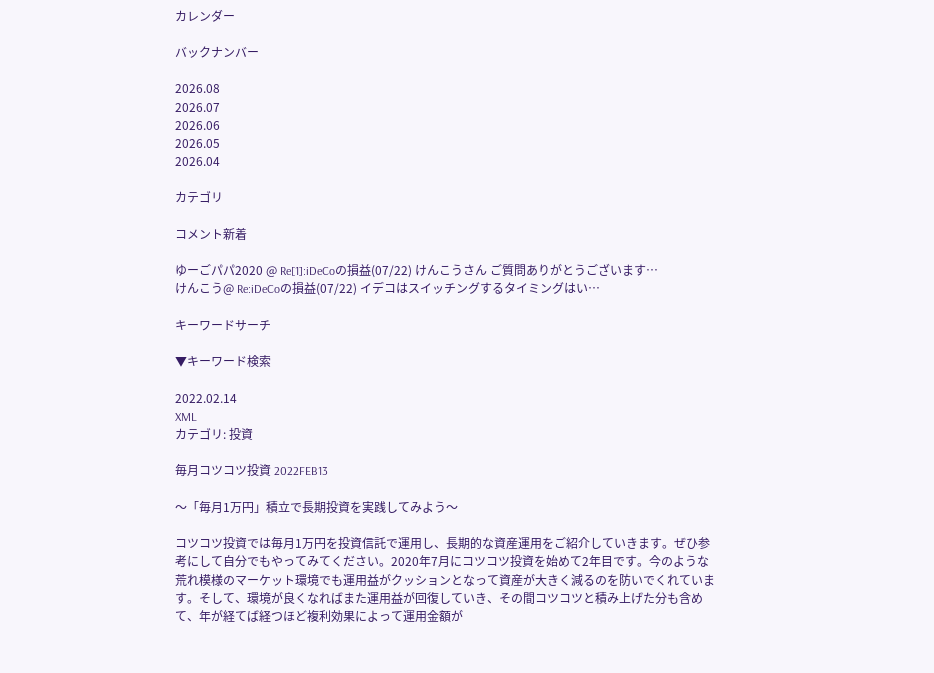カレンダー

バックナンバー

2026.08
2026.07
2026.06
2026.05
2026.04

カテゴリ

コメント新着

ゆーごパパ2020 @ Re[1]:iDeCoの損益(07/22) けんこうさん ご質問ありがとうございます…
けんこう@ Re:iDeCoの損益(07/22) イデコはスイッチングするタイミングはい…

キーワードサーチ

▼キーワード検索

2022.02.14
XML
カテゴリ: 投資

毎月コツコツ投資 2022FEB13

〜「毎月1万円」積立で長期投資を実践してみよう〜

コツコツ投資では毎月1万円を投資信託で運用し、長期的な資産運用をご紹介していきます。ぜひ参考にして自分でもやってみてください。2020年7月にコツコツ投資を始めて2年目です。今のような荒れ模様のマーケット環境でも運用益がクッションとなって資産が大きく減るのを防いでくれています。そして、環境が良くなればまた運用益が回復していき、その間コツコツと積み上げた分も含めて、年が経てば経つほど複利効果によって運用金額が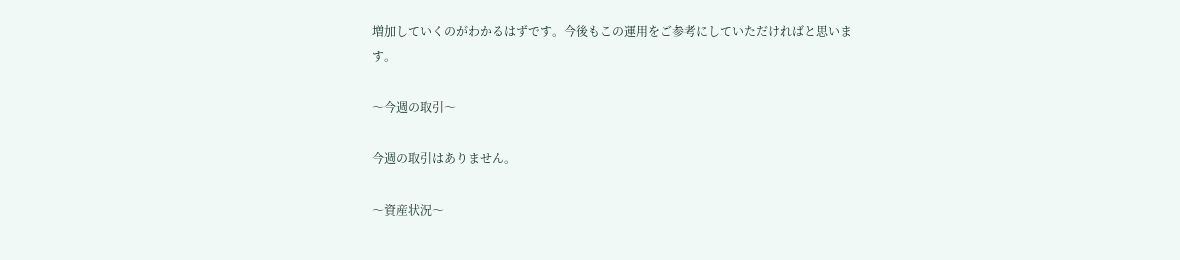増加していくのがわかるはずです。今後もこの運用をご参考にしていただければと思います。

〜今週の取引〜

今週の取引はありません。

〜資産状況〜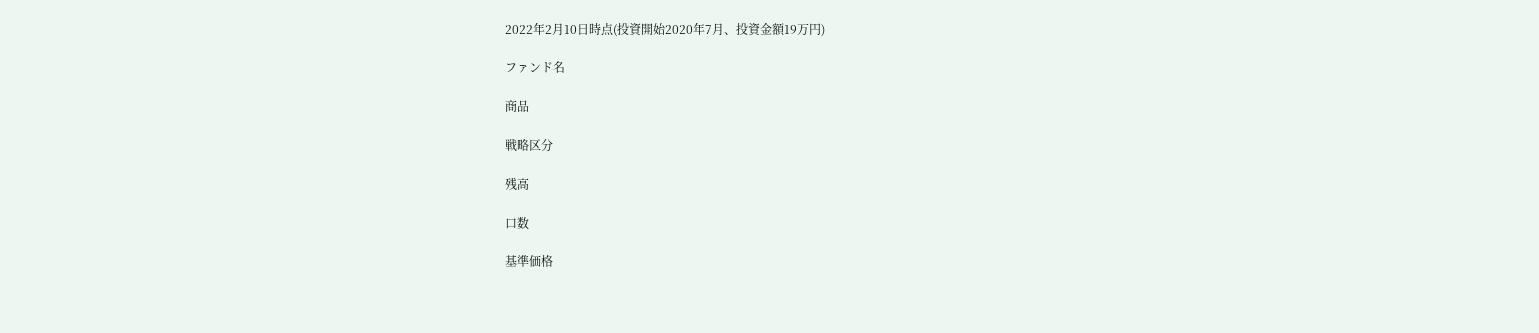2022年2月10日時点(投資開始2020年7月、投資金額19万円)

ファンド名

商品

戦略区分

残高

口数

基準価格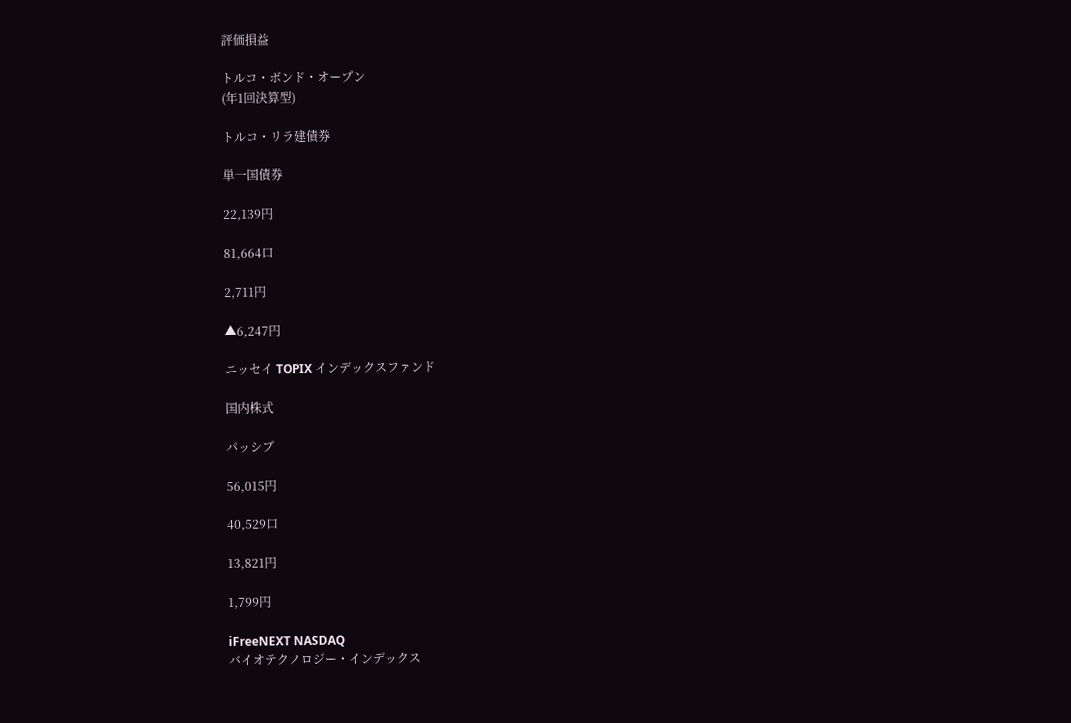評価損益

トルコ・ボンド・オープン
(年1回決算型)

トルコ・リラ建債券

単一国債券

22,139円

81,664口

2,711円

▲6,247円

ニッセイ TOPIX インデックスファンド

国内株式

パッシブ

56,015円

40,529口

13,821円

1,799円

iFreeNEXT NASDAQ
バイオテクノロジー・インデックス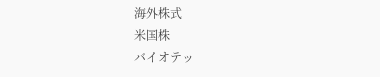海外株式
米国株
バイオテッ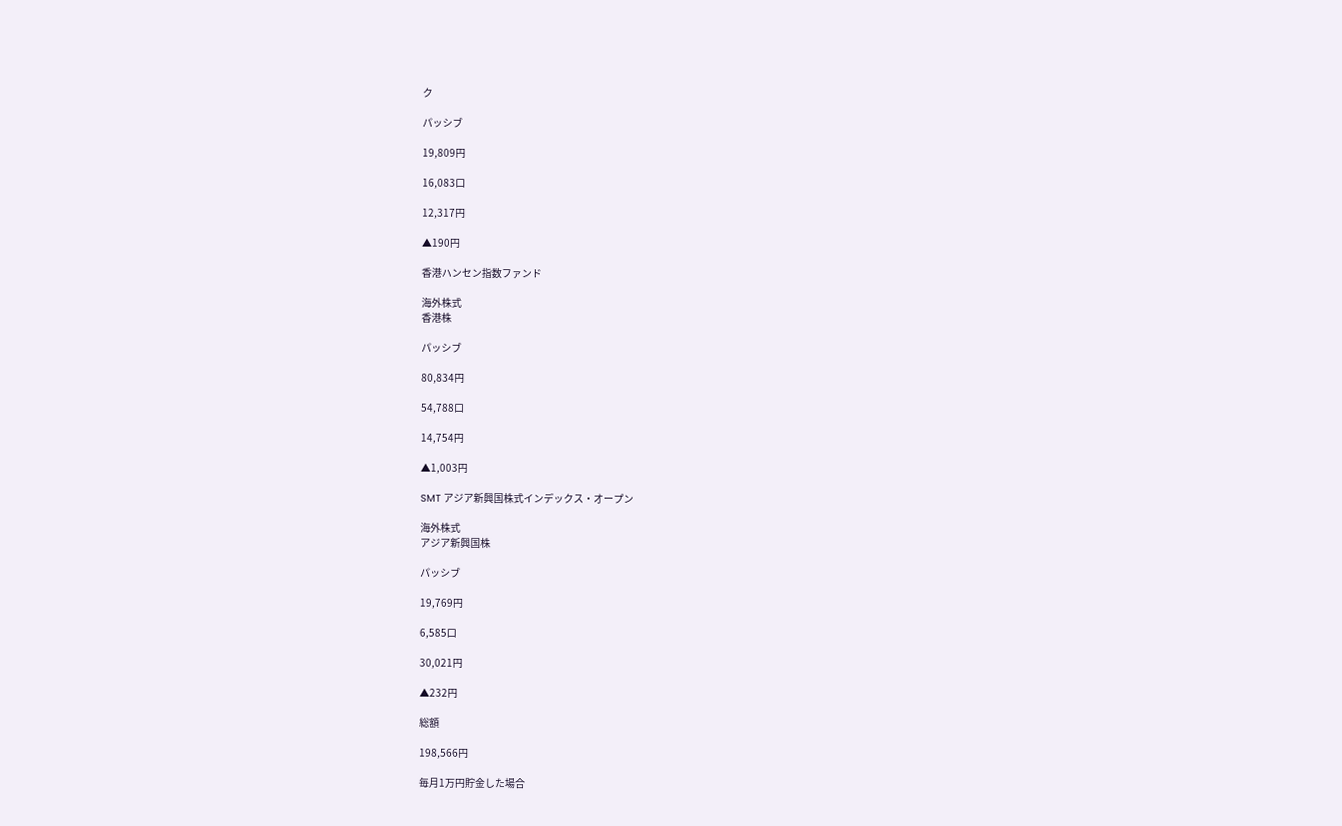ク

パッシブ

19,809円

16,083口

12,317円

▲190円

香港ハンセン指数ファンド

海外株式
香港株

パッシブ

80,834円

54,788口

14,754円

▲1,003円

SMT アジア新興国株式インデックス・オープン

海外株式
アジア新興国株

パッシブ

19,769円

6,585口

30,021円

▲232円

総額

198,566円

毎月1万円貯金した場合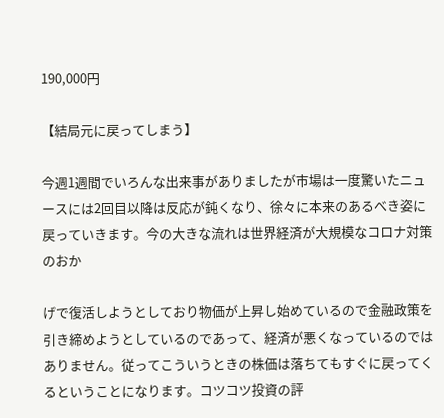190,000円

【結局元に戻ってしまう】

今週1週間でいろんな出来事がありましたが市場は一度驚いたニュースには2回目以降は反応が鈍くなり、徐々に本来のあるべき姿に戻っていきます。今の大きな流れは世界経済が大規模なコロナ対策のおか

げで復活しようとしており物価が上昇し始めているので金融政策を引き締めようとしているのであって、経済が悪くなっているのではありません。従ってこういうときの株価は落ちてもすぐに戻ってくるということになります。コツコツ投資の評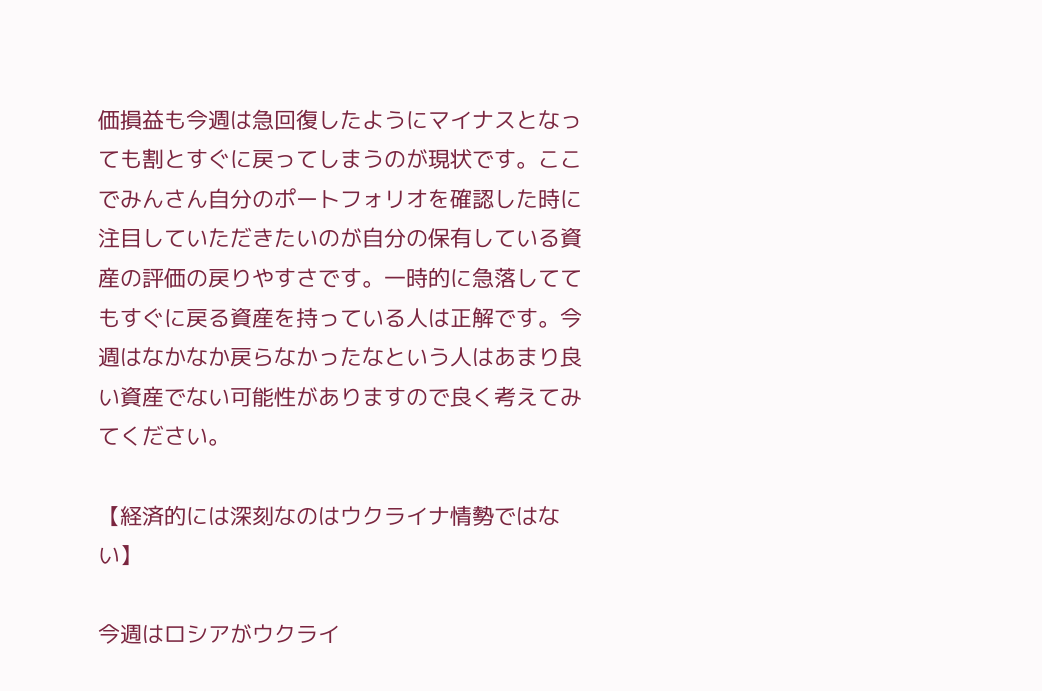価損益も今週は急回復したようにマイナスとなっても割とすぐに戻ってしまうのが現状です。ここでみんさん自分のポートフォリオを確認した時に注目していただきたいのが自分の保有している資産の評価の戻りやすさです。一時的に急落しててもすぐに戻る資産を持っている人は正解です。今週はなかなか戻らなかったなという人はあまり良い資産でない可能性がありますので良く考えてみてください。

【経済的には深刻なのはウクライナ情勢ではない】

今週はロシアがウクライ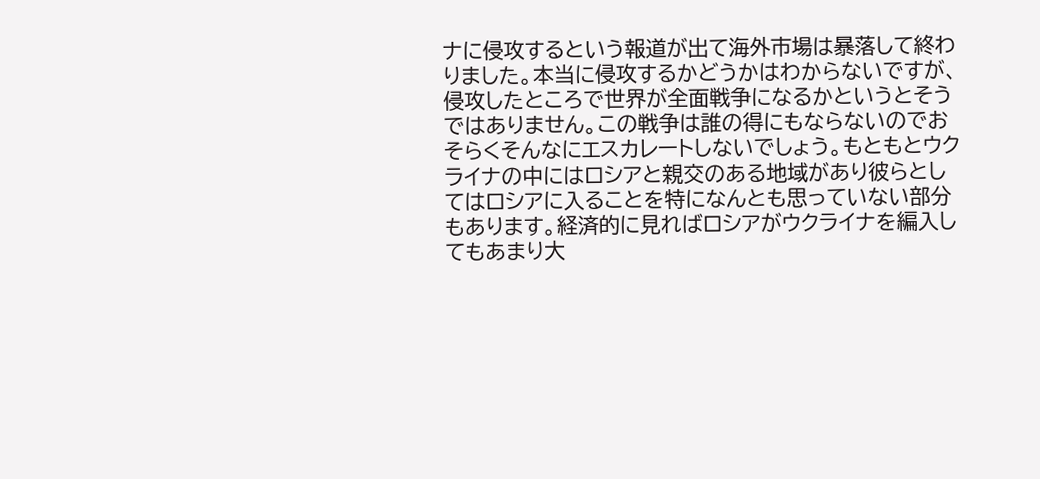ナに侵攻するという報道が出て海外市場は暴落して終わりました。本当に侵攻するかどうかはわからないですが、侵攻したところで世界が全面戦争になるかというとそうではありません。この戦争は誰の得にもならないのでおそらくそんなにエスカレートしないでしょう。もともとウクライナの中にはロシアと親交のある地域があり彼らとしてはロシアに入ることを特になんとも思っていない部分もあります。経済的に見ればロシアがウクライナを編入してもあまり大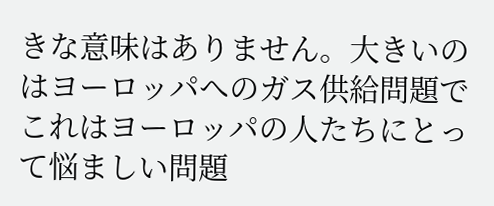きな意味はありません。大きいのはヨーロッパへのガス供給問題でこれはヨーロッパの人たちにとって悩ましい問題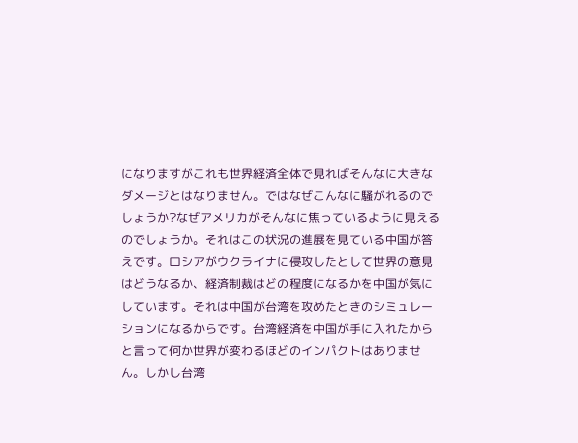になりますがこれも世界経済全体で見ればそんなに大きなダメージとはなりません。ではなぜこんなに騒がれるのでしょうか?なぜアメリカがそんなに焦っているように見えるのでしょうか。それはこの状況の進展を見ている中国が答えです。ロシアがウクライナに侵攻したとして世界の意見はどうなるか、経済制裁はどの程度になるかを中国が気にしています。それは中国が台湾を攻めたときのシミュレーションになるからです。台湾経済を中国が手に入れたからと言って何か世界が変わるほどのインパクトはありません。しかし台湾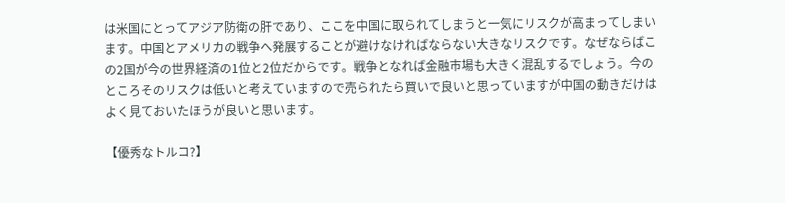は米国にとってアジア防衛の肝であり、ここを中国に取られてしまうと一気にリスクが高まってしまいます。中国とアメリカの戦争へ発展することが避けなければならない大きなリスクです。なぜならばこの2国が今の世界経済の1位と2位だからです。戦争となれば金融市場も大きく混乱するでしょう。今のところそのリスクは低いと考えていますので売られたら買いで良いと思っていますが中国の動きだけはよく見ておいたほうが良いと思います。

【優秀なトルコ?】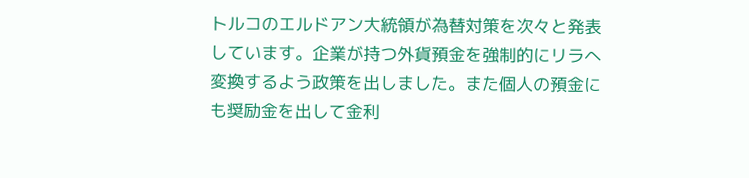トルコのエルドアン大統領が為替対策を次々と発表しています。企業が持つ外貨預金を強制的にリラへ変換するよう政策を出しました。また個人の預金にも奨励金を出して金利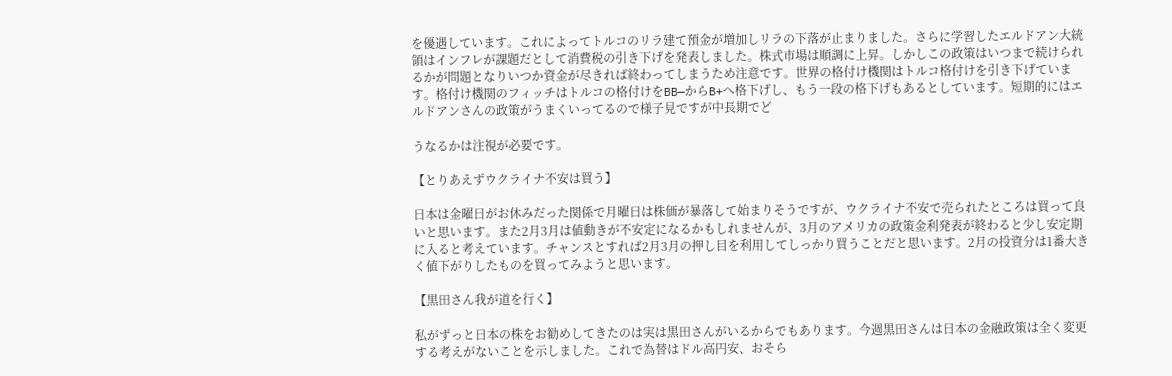を優遇しています。これによってトルコのリラ建て預金が増加しリラの下落が止まりました。さらに学習したエルドアン大統領はインフレが課題だとして消費税の引き下げを発表しました。株式市場は順調に上昇。しかしこの政策はいつまで続けられるかが問題となりいつか資金が尽きれば終わってしまうため注意です。世界の格付け機関はトルコ格付けを引き下げています。格付け機関のフィッチはトルコの格付けをBB—からB+へ格下げし、もう一段の格下げもあるとしています。短期的にはエルドアンさんの政策がうまくいってるので様子見ですが中長期でど

うなるかは注視が必要です。

【とりあえずウクライナ不安は買う】

日本は金曜日がお休みだった関係で月曜日は株価が暴落して始まりそうですが、ウクライナ不安で売られたところは買って良いと思います。また2月3月は値動きが不安定になるかもしれませんが、3月のアメリカの政策金利発表が終わると少し安定期に入ると考えています。チャンスとすれば2月3月の押し目を利用してしっかり買うことだと思います。2月の投資分は1番大きく値下がりしたものを買ってみようと思います。

【黒田さん我が道を行く】

私がずっと日本の株をお勧めしてきたのは実は黒田さんがいるからでもあります。今週黒田さんは日本の金融政策は全く変更する考えがないことを示しました。これで為替はドル高円安、おそら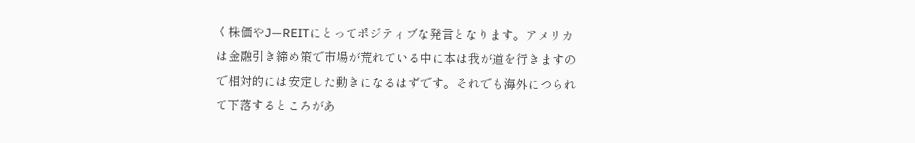く株価やJ—REITにとってポジティブな発言となります。アメリカは金融引き締め策で市場が荒れている中に本は我が道を行きますので相対的には安定した動きになるはずです。それでも海外につられて下落するところがあ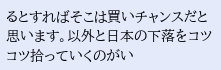るとすればそこは買いチャンスだと思います。以外と日本の下落をコツコツ拾っていくのがい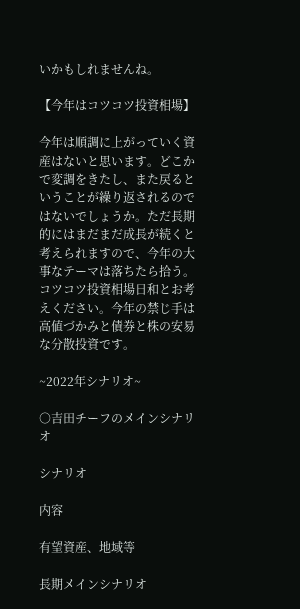いかもしれませんね。

【今年はコツコツ投資相場】

今年は順調に上がっていく資産はないと思います。どこかで変調をきたし、また戻るということが繰り返されるのではないでしょうか。ただ長期的にはまだまだ成長が続くと考えられますので、今年の大事なテーマは落ちたら拾う。コツコツ投資相場日和とお考えください。今年の禁じ手は高値づかみと債券と株の安易な分散投資です。

~2022年シナリオ~

○吉田チーフのメインシナリオ

シナリオ

内容

有望資産、地域等

長期メインシナリオ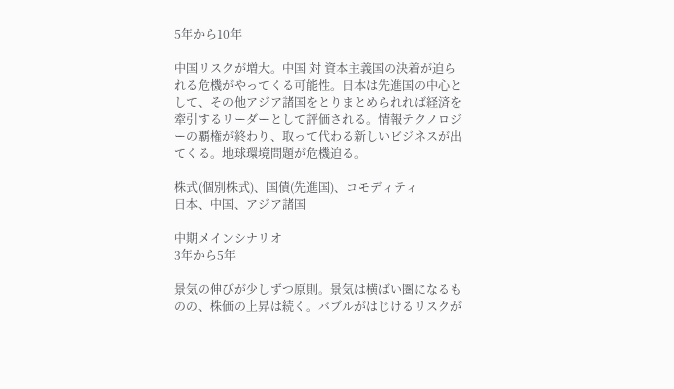5年から10年

中国リスクが増大。中国 対 資本主義国の決着が迫られる危機がやってくる可能性。日本は先進国の中心として、その他アジア諸国をとりまとめられれば経済を牽引するリーダーとして評価される。情報テクノロジーの覇権が終わり、取って代わる新しいビジネスが出てくる。地球環境問題が危機迫る。

株式(個別株式)、国債(先進国)、コモディティ
日本、中国、アジア諸国

中期メインシナリオ
3年から5年

景気の伸びが少しずつ原則。景気は横ばい圏になるものの、株価の上昇は続く。バブルがはじけるリスクが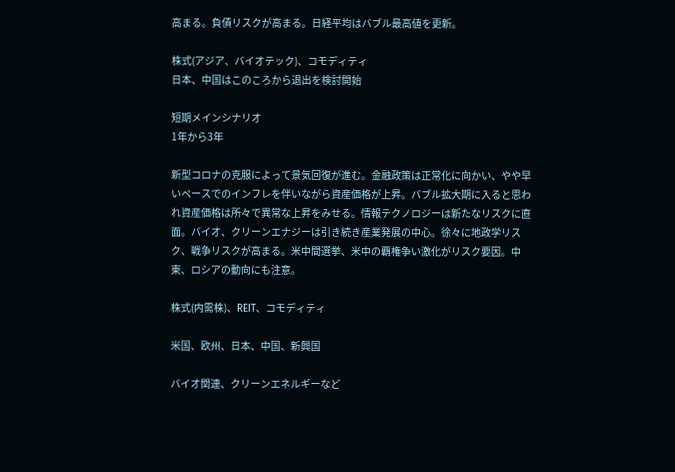高まる。負債リスクが高まる。日経平均はバブル最高値を更新。

株式(アジア、バイオテック)、コモディティ
日本、中国はこのころから退出を検討開始

短期メインシナリオ
1年から3年

新型コロナの克服によって景気回復が進む。金融政策は正常化に向かい、やや早いペースでのインフレを伴いながら資産価格が上昇。バブル拡大期に入ると思われ資産価格は所々で異常な上昇をみせる。情報テクノロジーは新たなリスクに直面。バイオ、クリーンエナジーは引き続き産業発展の中心。徐々に地政学リスク、戦争リスクが高まる。米中間選挙、米中の覇権争い激化がリスク要因。中東、ロシアの動向にも注意。

株式(内需株)、REIT、コモディティ

米国、欧州、日本、中国、新興国

バイオ関連、クリーンエネルギーなど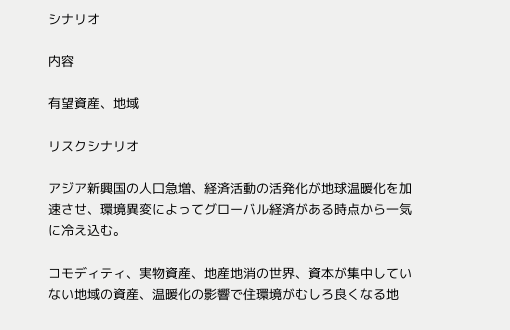シナリオ

内容

有望資産、地域

リスクシナリオ

アジア新興国の人口急増、経済活動の活発化が地球温暖化を加速させ、環境異変によってグローバル経済がある時点から一気に冷え込む。

コモディティ、実物資産、地産地消の世界、資本が集中していない地域の資産、温暖化の影響で住環境がむしろ良くなる地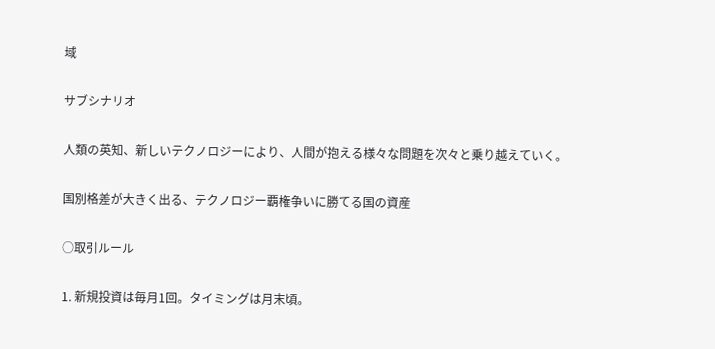域

サブシナリオ

人類の英知、新しいテクノロジーにより、人間が抱える様々な問題を次々と乗り越えていく。

国別格差が大きく出る、テクノロジー覇権争いに勝てる国の資産

○取引ルール

1. 新規投資は毎月1回。タイミングは月末頃。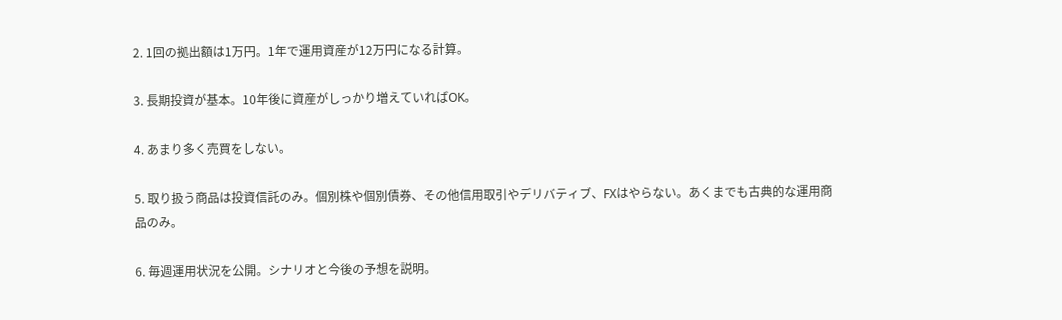2. 1回の拠出額は1万円。1年で運用資産が12万円になる計算。

3. 長期投資が基本。10年後に資産がしっかり増えていればOK。

4. あまり多く売買をしない。

5. 取り扱う商品は投資信託のみ。個別株や個別債券、その他信用取引やデリバティブ、FXはやらない。あくまでも古典的な運用商品のみ。

6. 毎週運用状況を公開。シナリオと今後の予想を説明。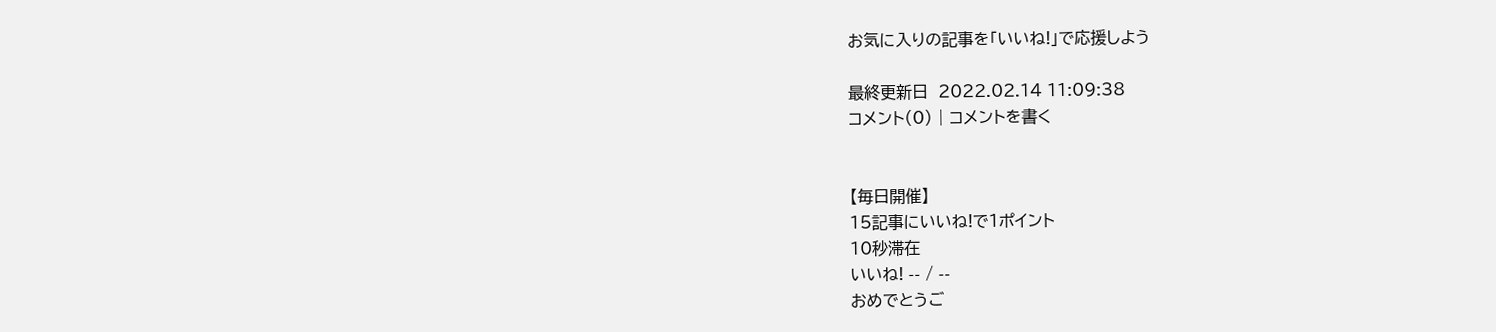お気に入りの記事を「いいね!」で応援しよう

最終更新日  2022.02.14 11:09:38
コメント(0) | コメントを書く


【毎日開催】
15記事にいいね!で1ポイント
10秒滞在
いいね! -- / --
おめでとうご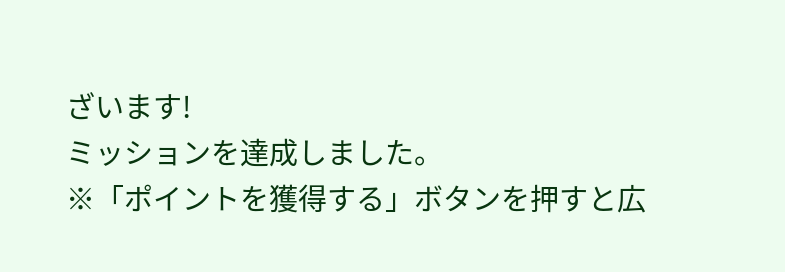ざいます!
ミッションを達成しました。
※「ポイントを獲得する」ボタンを押すと広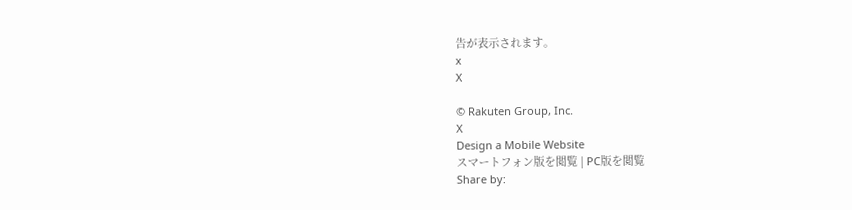告が表示されます。
x
X

© Rakuten Group, Inc.
X
Design a Mobile Website
スマートフォン版を閲覧 | PC版を閲覧
Share by: